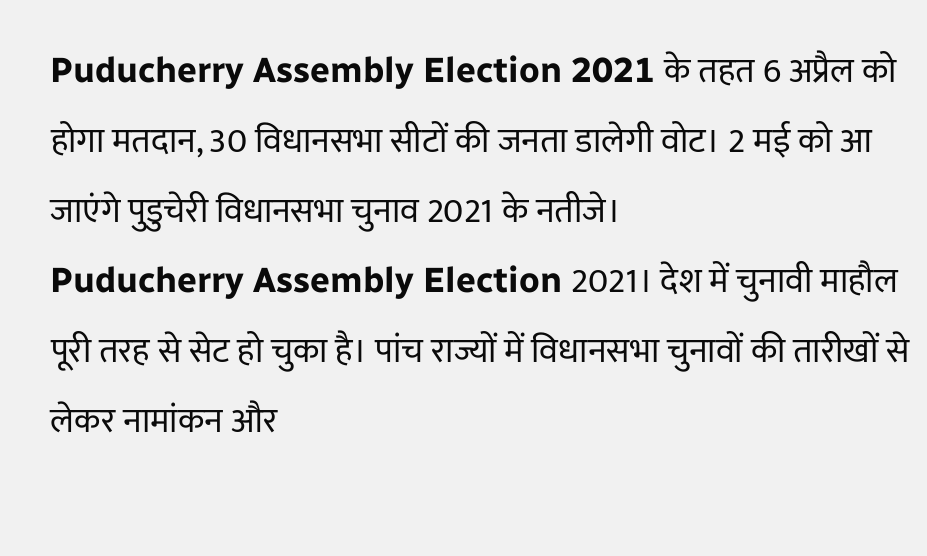Puducherry Assembly Election 2021 के तहत 6 अप्रैल को होगा मतदान, 30 विधानसभा सीटों की जनता डालेगी वोट। 2 मई को आ जाएंगे पुडुचेरी विधानसभा चुनाव 2021 के नतीजे।
Puducherry Assembly Election 2021। देश में चुनावी माहौल पूरी तरह से सेट हो चुका है। पांच राज्यों में विधानसभा चुनावों की तारीखों से लेकर नामांकन और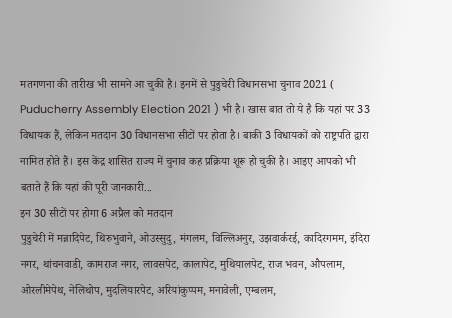मतगणना की तारीख भी सामने आ चुकी है। इनमें से पुडुचेरी विधानसभा चुनाव 2021 ( Puducherry Assembly Election 2021 ) भी है। खास बात तो ये है कि यहां पर 33 विधायक हैं, लेकिन मतदान 30 विधानसभा सीटों पर होता है। बाकी 3 विधायकों को राष्ट्रपति द्वारा नामित होते हैं। इस केंद्र शासित राज्य में चुनाव कह प्रक्रिया शूरू हो चुकी है। आइए आपको भी बताते हैं कि यहां की पूरी जानकारी...
इन 30 सीटों पर होगा 6 अप्रैल को मतदान
पुडुचेरी में मन्नादिपेट, थिरुभुवाने, ओउस्सुदु, मंगलम, विल्लिअनुर, उझवार्करई, कादिरगमम, इंदिरा नगर, थांचनवाडी, कामराज नगर, लावसपेट, कालापेट, मुथियालपेट, राज भवन, औपलाम, ओरलीमेपेथ, नेलिथोप, मुदलियारपेट, अरियांकुप्पम, मनावेली, एम्बलम,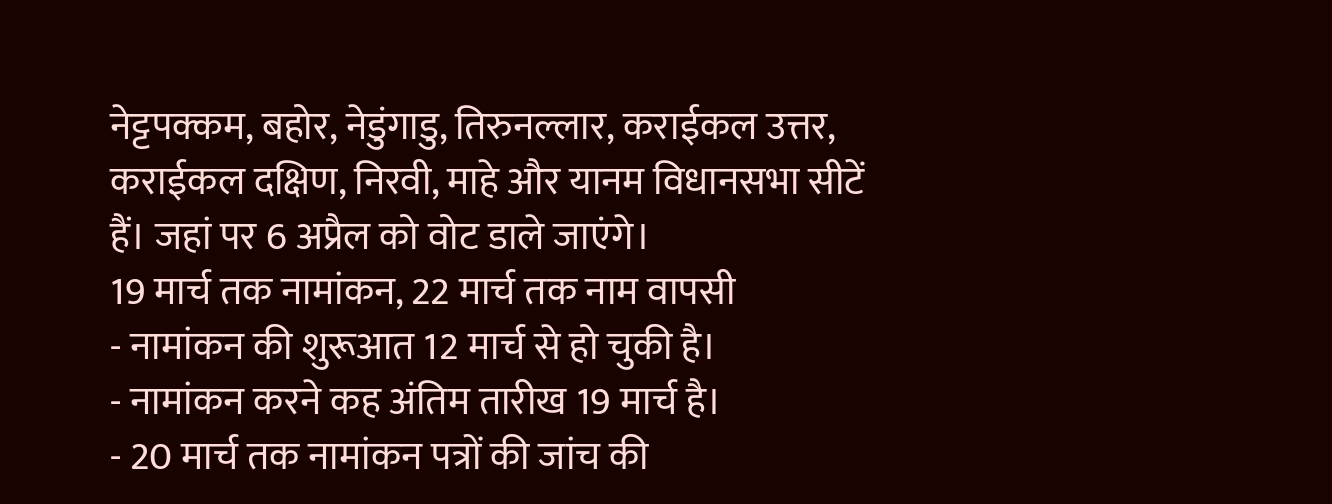नेट्टपक्कम, बहोर, नेडुंगाडु, तिरुनल्लार, कराईकल उत्तर, कराईकल दक्षिण, निरवी, माहे और यानम विधानसभा सीटें हैं। जहां पर 6 अप्रैल को वोट डाले जाएंगे।
19 मार्च तक नामांकन, 22 मार्च तक नाम वापसी
- नामांकन की शुरूआत 12 मार्च से हो चुकी है।
- नामांकन करने कह अंतिम तारीख 19 मार्च है।
- 20 मार्च तक नामांकन पत्रों की जांच की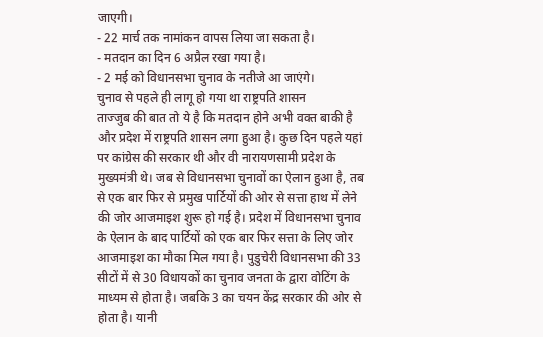जाएगी।
- 22 मार्च तक नामांकन वापस लिया जा सकता है।
- मतदान का दिन 6 अप्रैल रखा गया है।
- 2 मई को विधानसभा चुनाव के नतीजे आ जाएंगे।
चुनाव से पहले ही लागू हो गया था राष्ट्रपति शासन
ताज्जुब की बात तो ये है कि मतदान होने अभी वक्त बाकी है और प्रदेश में राष्ट्रपति शासन लगा हुआ है। कुछ दिन पहले यहां पर कांग्रेस की सरकार थी और वी नारायणसामी प्रदेश के मुख्यमंत्री थे। जब से विधानसभा चुनावों का ऐलान हुआ है, तब से एक बार फिर से प्रमुख पार्टियों की ओर से सत्ता हाथ में लेने की जोर आजमाइश शुरू हो गई है। प्रदेश में विधानसभा चुनाव के ऐलान के बाद पार्टियों को एक बार फिर सत्ता के लिए जोर आजमाइश का मौका मिल गया है। पुडुचेरी विधानसभा की 33 सीटों में से 30 विधायकों का चुनाव जनता के द्वारा वोटिंग के माध्यम से होता है। जबकि 3 का चयन केंद्र सरकार की ओर से होता है। यानी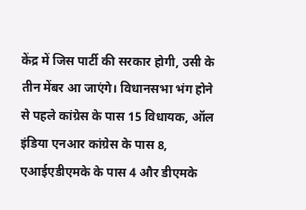केंद्र में जिस पार्टी की सरकार होगी, उसी के तीन मेंबर आ जाएंगे। विधानसभा भंग होने से पहले कांग्रेस के पास 15 विधायक, ऑल इंडिया एनआर कांग्रेस के पास 8, एआईएडीएमके के पास 4 और डीएमके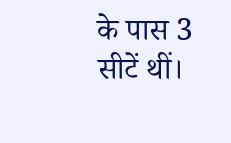के पास 3 सीटें थीं।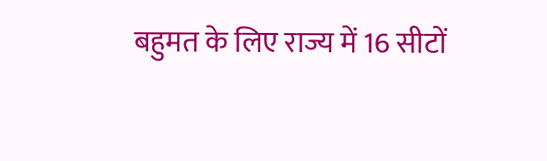बहुमत के लिए राज्य में 16 सीटों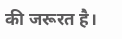की जरूरत है।